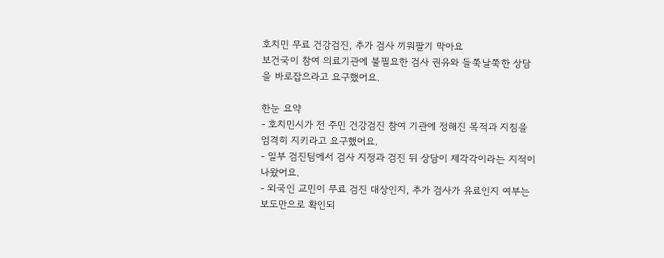호치민 무료 건강검진, 추가 검사 끼워팔기 막아요
보건국이 참여 의료기관에 불필요한 검사 권유와 들쭉날쭉한 상담을 바로잡으라고 요구했어요.

한눈 요약
- 호치민시가 전 주민 건강검진 참여 기관에 정해진 목적과 지침을 엄격히 지키라고 요구했어요.
- 일부 검진팀에서 검사 지정과 검진 뒤 상담이 제각각이라는 지적이 나왔어요.
- 외국인 교민이 무료 검진 대상인지, 추가 검사가 유료인지 여부는 보도만으로 확인되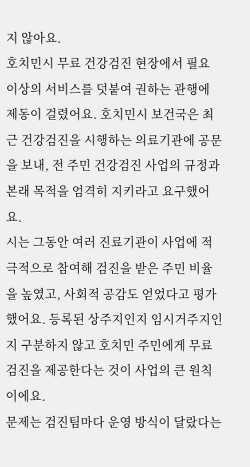지 않아요.
호치민시 무료 건강검진 현장에서 필요 이상의 서비스를 덧붙여 권하는 관행에 제동이 걸렸어요. 호치민시 보건국은 최근 건강검진을 시행하는 의료기관에 공문을 보내, 전 주민 건강검진 사업의 규정과 본래 목적을 엄격히 지키라고 요구했어요.
시는 그동안 여러 진료기관이 사업에 적극적으로 참여해 검진을 받은 주민 비율을 높였고, 사회적 공감도 얻었다고 평가했어요. 등록된 상주지인지 임시거주지인지 구분하지 않고 호치민 주민에게 무료 검진을 제공한다는 것이 사업의 큰 원칙이에요.
문제는 검진팀마다 운영 방식이 달랐다는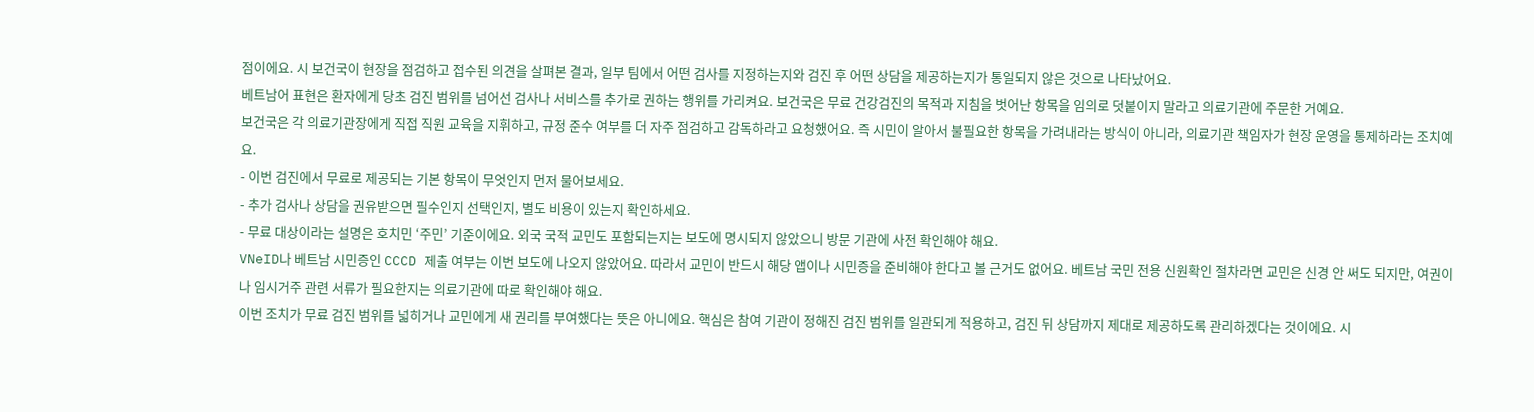점이에요. 시 보건국이 현장을 점검하고 접수된 의견을 살펴본 결과, 일부 팀에서 어떤 검사를 지정하는지와 검진 후 어떤 상담을 제공하는지가 통일되지 않은 것으로 나타났어요.
베트남어 표현은 환자에게 당초 검진 범위를 넘어선 검사나 서비스를 추가로 권하는 행위를 가리켜요. 보건국은 무료 건강검진의 목적과 지침을 벗어난 항목을 임의로 덧붙이지 말라고 의료기관에 주문한 거예요.
보건국은 각 의료기관장에게 직접 직원 교육을 지휘하고, 규정 준수 여부를 더 자주 점검하고 감독하라고 요청했어요. 즉 시민이 알아서 불필요한 항목을 가려내라는 방식이 아니라, 의료기관 책임자가 현장 운영을 통제하라는 조치예요.
- 이번 검진에서 무료로 제공되는 기본 항목이 무엇인지 먼저 물어보세요.
- 추가 검사나 상담을 권유받으면 필수인지 선택인지, 별도 비용이 있는지 확인하세요.
- 무료 대상이라는 설명은 호치민 ‘주민’ 기준이에요. 외국 국적 교민도 포함되는지는 보도에 명시되지 않았으니 방문 기관에 사전 확인해야 해요.
VNeID나 베트남 시민증인 CCCD 제출 여부는 이번 보도에 나오지 않았어요. 따라서 교민이 반드시 해당 앱이나 시민증을 준비해야 한다고 볼 근거도 없어요. 베트남 국민 전용 신원확인 절차라면 교민은 신경 안 써도 되지만, 여권이나 임시거주 관련 서류가 필요한지는 의료기관에 따로 확인해야 해요.
이번 조치가 무료 검진 범위를 넓히거나 교민에게 새 권리를 부여했다는 뜻은 아니에요. 핵심은 참여 기관이 정해진 검진 범위를 일관되게 적용하고, 검진 뒤 상담까지 제대로 제공하도록 관리하겠다는 것이에요. 시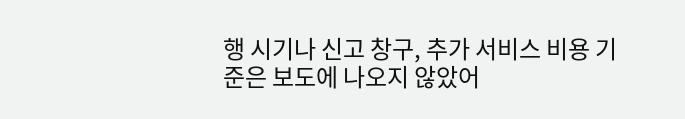행 시기나 신고 창구, 추가 서비스 비용 기준은 보도에 나오지 않았어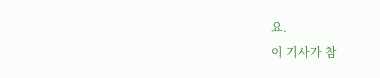요.
이 기사가 참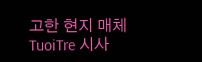고한 현지 매체
TuoiTre 시사